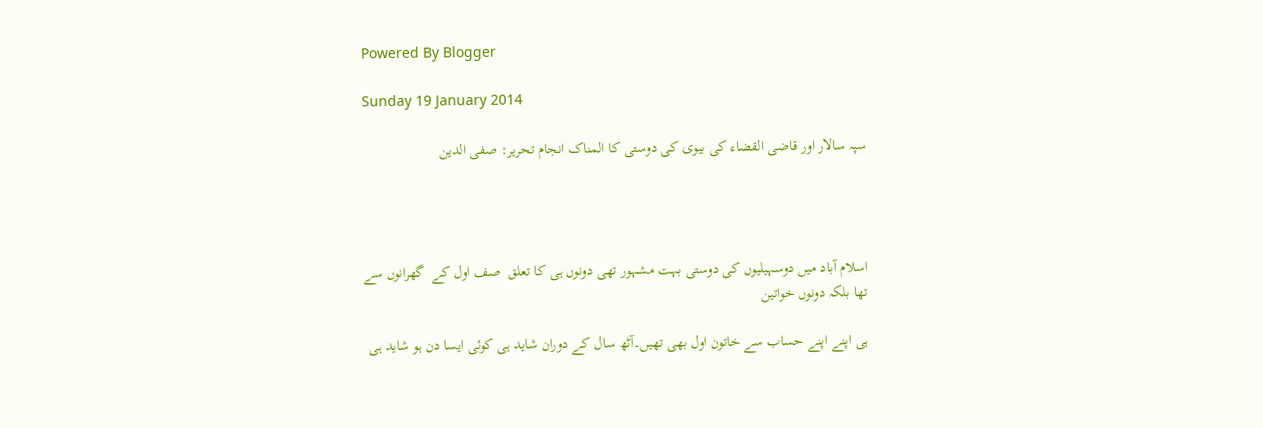Powered By Blogger

Sunday 19 January 2014

سپہ سالار اور قاضی القضاء کی بیوی کی دوستی کا المناک انجام تحریر: صفی الدین




اسلام آباد میں دوسہیلیوں کی دوستی بہت مشہور تھی دونوں ہی کا تعلق  صف اول کے  گھرانوں سے تھا بلکہ دونوں خواتین

ہی اپنے اپنے حساب سے خاتون اول بھی تھیں۔آٹھ سال کے دوران شاید ہی کوئی ایسا دن ہو شاید ہی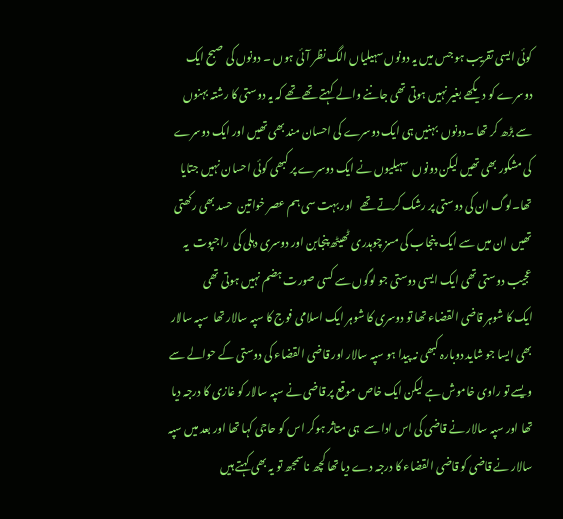کوئی ایسی تقریب ہو جس میں یہ دونوں سہیلیاں الگ نظر آئی ہوں ۔ دونوں کی صبح ایک دوسرے کو دیکھے بغیر نہیں ہوتی تھی جاننے والے  کہتے تھے تھے کہ یہ دوستی کا رشتہ بہنوں سے بڑھ کر تھا ۔دونوں  بہنیں ہی ایک دوسرے کی احسان مند بھی تھیں اور ایک دوسرے کی مشکور بھی تھیں لیکن دونوں  سہیلیوں نے ایک دوسرے پر کبھی کوئی احسان نہیں جتایا تھا۔لوگ ان کی دوستی پر رشک کرتے تھے   اور بہت سی ہم عصر خواتین  حسد بھی رکھتی تھیں  ان میں سے ایک  پنجاب کی مسز چوہدری ٹھیٹھ پنجابن اور دوسری دہلی کی  راجپوت  یہ عجیب دوستی تھی ایک ایسی دوستی جو لوگوں سے کسی صورت ہضم نہیں ہوتی تھی
ایک کا شوہر قاضی القضاء تھا تو دوسری کا شوہر ایک اسلامی فوج کا سپہ سالار تھا  سپہ سالار بھی ایسا جو شاید دوبارہ کبھی نہ پیدا ہو سپہ سالار اور قاضی القضاء کی دوستی کے حوالے سے ویسے تو راوی خاموش ہے لیکن ایک خاص موقع پر قاضی نے سپہ سالار کو غازی کا درجہ دیا تھا اور سپہ سالار نے قاضی کی اس ادا سے  ہی متاثر ہوکر اس کو حاجی کہا تھا اور بعد میں سپہ سالار نے قاضی کو قاضی القضاء کا درجہ دے دیا تھا کچھ ناسمجھ تو یہ بھی کہتے ہیں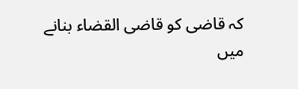کہ قاضی کو قاضی القضاء بنانے میں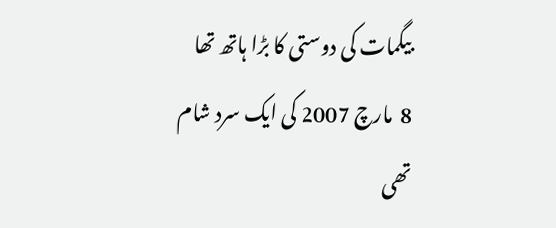بیگمات کی دوستی کا بڑا ہاتھ تھا
8  مارچ 2007 کی ایک سرد شام تھی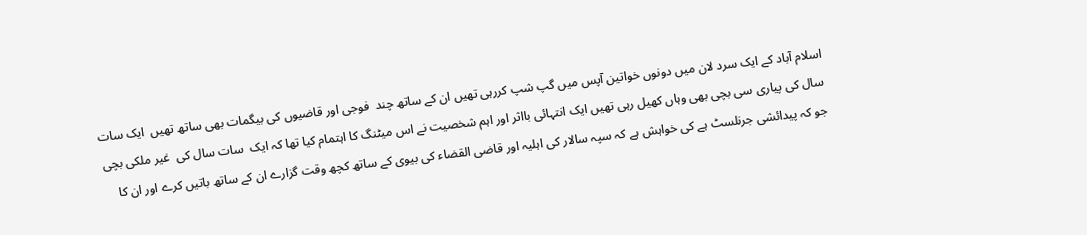اسلام آباد کے ایک سرد لان میں دونوں خواتین آپس میں گپ شپ کررہی تھیں ان کے ساتھ چند  فوجی اور قاضیوں کی بیگمات بھی ساتھ تھیں  ایک سات سال کی پیاری سی بچی بھی وہاں کھیل رہی تھیں ایک انتہائی بااثر اور اہم شخصیت نے اس میٹنگ کا اہتمام کیا تھا کہ ایک  سات سال کی  غیر ملکی بچی  جو کہ پیدائشی جرنلسٹ ہے کی خواہش ہے کہ سپہ سالار کی اہلیہ اور قاضی القضاء کی بیوی کے ساتھ کچھ وقت گزارے ان کے ساتھ باتیں کرے اور ان کا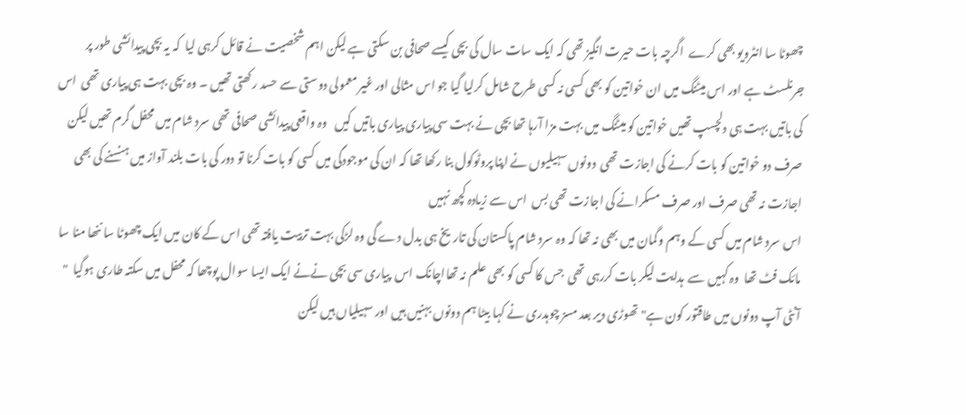چھوٹا سا انٹرویو بھی کرے  اگرچہ بات حیرت انگیز تھی کہ ایک سات سال کی بچی کیسے صحافی بن سکتی ہے لیکن اہم شخصیت نے قائل کرہی لیا  کہ یہ بچی پیدائشی طور پر جرنلسٹ ہے اور اس میٹنگ میں ان خواتین کو بھی کسی نہ کسی طرح شامل کرلیا گیا جو اس مثالی اور غیر معمولی دوستی سے حسد رکھتی تھیں ۔ وہ بچی بہت ہی پیاری تھی  اس کی باتیں بہت ہی دلچسپ تھیں خواتین کو میٹنگ میں بہت مزا آرہا تھا بچی نے بہت سی پیاری پیاری باتیں کیں   وہ واقعی پیدائشی صحافی تھی سرد شام میں محفل گرم تھیں لیکن صرف دو خواتین کو بات کرنے کی اجازت تھی  دونوں سہیلیوں نے اپنا پروٹوکول بنا رکھا تھا کہ ان کی موجودگی میں کسی کو بات کرنا تو دور کی بات بلند آواز میں ہنسنے کی بھی اجازت نہ تھی صرف اور صرف مسکرانے کی اجازت تھی بس  اس سے زیادہ کچھ نہیں
اس سرد شام میں کسی کے وہم وگمان میں بھی نہ تھا کہ وہ سرد شام پاکستان کی تاریخ ہی بدل دے گی وہ لڑکی بہت تربیت یافتہ تھی اس کے کان میں ایک چھوٹا سا ننھا منا سا مائک فٹ تھا  وہ کہیں سے  ہدایت لیکر بات کررہی تھی  جس کا کسی کو بھی علم نہ تھااچانک اس  پیاری سی بچی نےنے ایک ایسا سوال پوچھا کہ محفل میں سکتہ طاری ہوگیا  " آنٹی آپ دونوں میں طاقتور کون ہے" تھوڑی دیر بعد مسز چوہدری نے کہا بیٹا ہم دونوں بہنیں ہیں اور سہیلیاں ہیں لیکن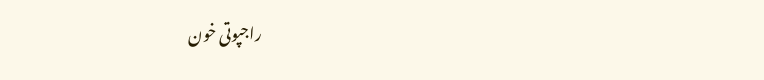راجپوتی خون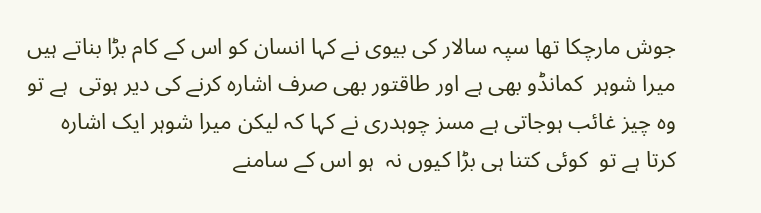جوش مارچکا تھا سپہ سالار کی بیوی نے کہا انسان کو اس کے کام بڑا بناتے ہیں میرا شوہر  کمانڈو بھی ہے اور طاقتور بھی صرف اشارہ کرنے کی دیر ہوتی  ہے تو وہ چیز غائب ہوجاتی ہے مسز چوہدری نے کہا کہ لیکن میرا شوہر ایک اشارہ کرتا ہے تو  کوئی کتنا ہی بڑا کیوں نہ  ہو اس کے سامنے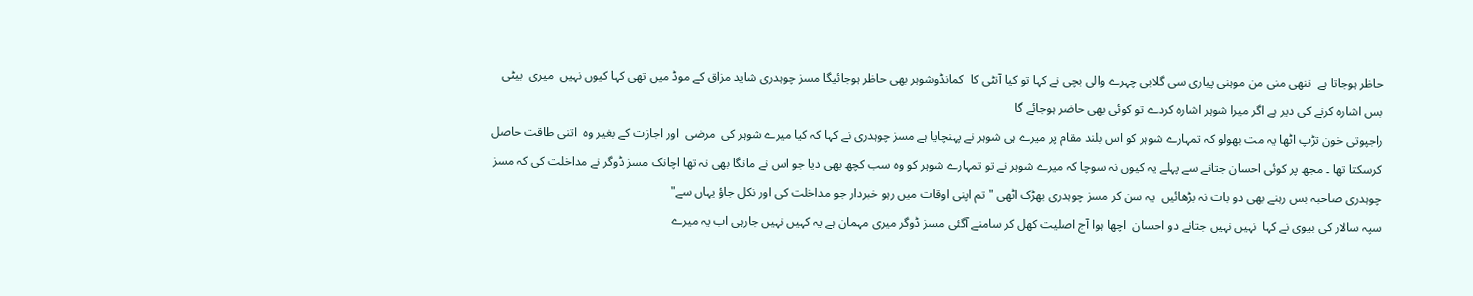حاظر ہوجاتا ہے  ننھی منی من موہنی پیاری سی گلابی چہرے والی بچی نے کہا تو کیا آنٹی کا  کمانڈوشوہر بھی حاظر ہوجائیگا مسز چوہدری شاید مزاق کے موڈ میں تھی کہا کیوں نہیں  میری  بیٹی بس اشارہ کرنے کی دیر ہے اگر میرا شوہر اشارہ کردے تو کوئی بھی حاضر ہوجائے گا
راجپوتی خون تڑپ اٹھا یہ مت بھولو کہ تمہارے شوہر کو اس بلند مقام پر میرے ہی شوہر نے پہنچایا ہے مسز چوہدری نے کہا کہ کیا میرے شوہر کی  مرضی  اور اجازت کے بغیر وہ  اتنی طاقت حاصل  کرسکتا تھا ۔ مجھ پر کوئی احسان جتانے سے پہلے یہ کیوں نہ سوچا کہ میرے شوہر نے تو تمہارے شوہر کو وہ سب کچھ بھی دیا جو اس نے مانگا بھی نہ تھا اچانک مسز ڈوگر نے مداخلت کی کہ مسز چوہدری صاحبہ بس رہنے بھی دو بات نہ بڑھائیں  یہ سن کر مسز چوہدری بھڑک اٹھی "تم اپنی اوقات میں رہو خبردار جو مداخلت کی اور نکل جاؤ یہاں سے"
سپہ سالار کی بیوی نے کہا  نہیں نہیں جتانے دو احسان  اچھا ہوا آج اصلیت کھل کر سامنے آگئی مسز ڈوگر میری مہمان ہے یہ کہیں نہیں جارہی اب یہ میرے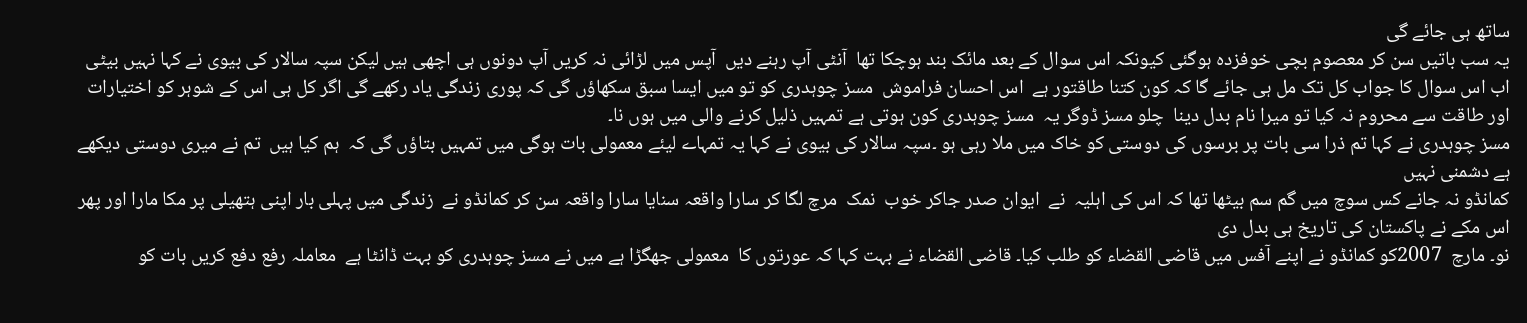ساتھ ہی جائے گی
یہ سب باتیں سن کر معصوم بچی خوفزدہ ہوگئی کیونکہ اس سوال کے بعد مائک بند ہوچکا تھا  آنٹی آپ رہنے دیں  آپس میں لڑائی نہ کریں آپ دونوں ہی اچھی ہیں لیکن سپہ سالار کی بیوی نے کہا نہیں بیٹی اب اس سوال کا جواب کل تک مل ہی جائے گا کہ کون کتنا طاقتور ہے  اس احسان فراموش  مسز چوہدری کو تو میں ایسا سبق سکھاؤں گی کہ پوری زندگی یاد رکھے گی اگر کل ہی اس کے شوہر کو اختیارات اور طاقت سے محروم نہ کیا تو میرا نام بدل دینا  چلو مسز ڈوگر یہ  مسز چوہدری کون ہوتی ہے تمہیں ذلیل کرنے والی میں ہوں نا۔
مسز چوہدری نے کہا تم ذرا سی بات پر برسوں کی دوستی کو خاک میں ملا رہی ہو ۔سپہ سالار کی بیوی نے کہا یہ تمہاے لیئے معمولی بات ہوگی میں تمہیں بتاؤں گی کہ  ہم کیا ہیں  تم نے میری دوستی دیکھے ہے دشمنی نہیں
کمانڈو نہ جانے کس سوچ میں گم سم بیٹھا تھا کہ اس کی اہلیہ  نے  ایوان صدر جاکر خوب  نمک  مرچ لگا کر سارا واقعہ سنایا سارا واقعہ سن کر کمانڈو نے  زندگی میں پہلی بار اپنی ہتھیلی پر مکا مارا اور پھر اس مکے نے پاکستان کی تاریخ ہی بدل دی
نو۔ مارچ  2007کو کمانڈو نے اپنے آفس میں قاضی القضاء کو طلب کیا۔ قاضی القضاء نے بہت کہا کہ عورتوں کا  معمولی جھگڑا ہے میں نے مسز چوہدری کو بہت ڈانٹا ہے  معاملہ رفع دفع کریں بات کو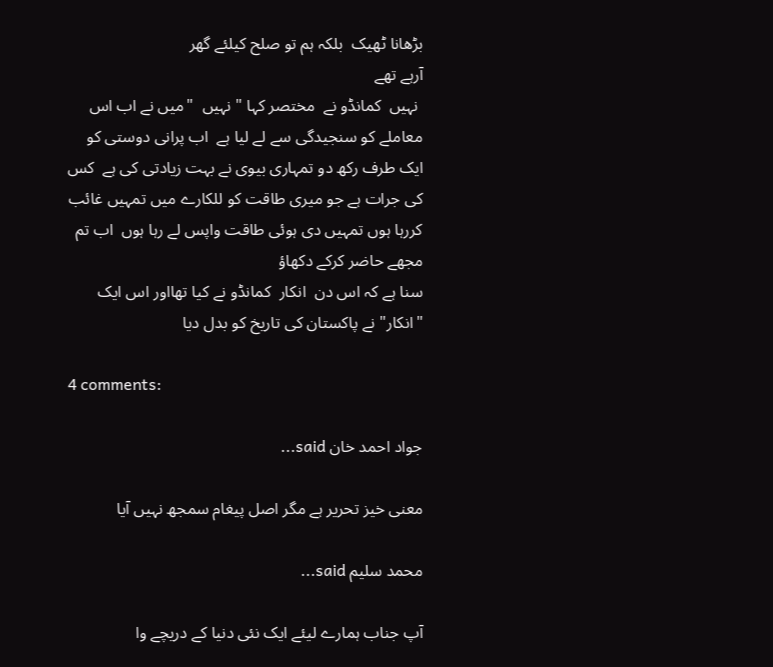بڑھانا ٹھیک  بلکہ ہم تو صلح کیلئے گھر
آرہے تھے
 نہیں  کمانڈو نے  مختصر کہا "نہیں  "میں نے اب اس معاملے کو سنجیدگی سے لے لیا ہے  اب پرانی دوستی کو ایک طرف رکھ دو تمہاری بیوی نے بہت زیادتی کی ہے  کس کی جرات ہے جو میری طاقت کو للکارے میں تمہیں غائب کررہا ہوں تمہیں دی ہوئی طاقت واپس لے رہا ہوں  اب تم مجھے حاضر کرکے دکھاؤ
سنا ہے کہ اس دن  انکار  کمانڈو نے کیا تھااور اس ایک "انکار" نے پاکستان کی تاریخ کو بدل دیا

4 comments:

جواد احمد خان said...

معنی خیز تحریر ہے مگر اصل پیغام سمجھ نہیں آیا

محمد سلیم said...

آپ جناب ہمارے لیئے ایک نئی دنیا کے دریچے وا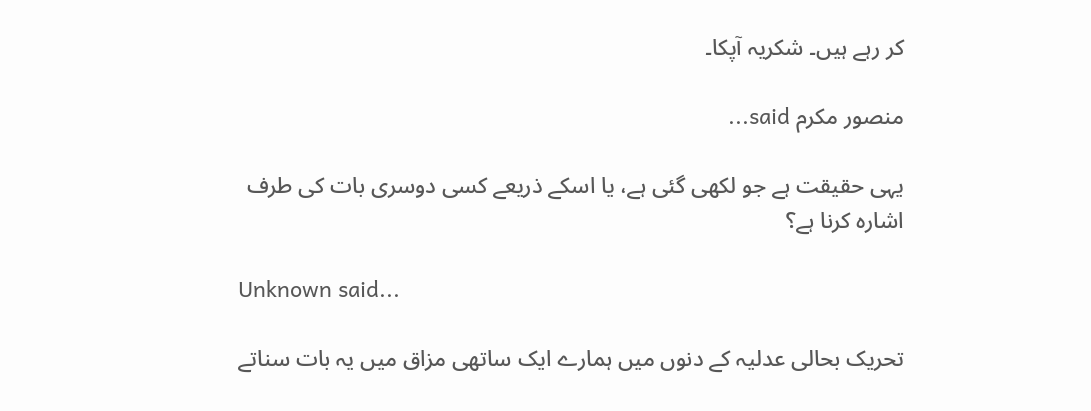کر رہے ہیں۔ شکریہ آپکا۔

منصور مکرم said...

یہی حقیقت ہے جو لکھی گئی ہے، یا اسکے ذریعے کسی دوسری بات کی طرف اشارہ کرنا ہے؟

Unknown said...

تحریک بحالی عدلیہ کے دنوں میں ہمارے ایک ساتھی مزاق میں یہ بات سناتے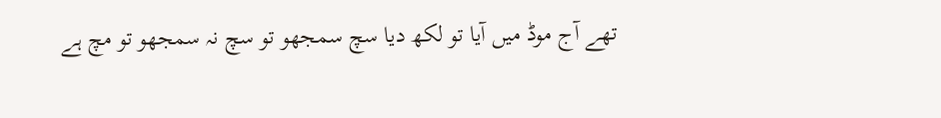تھے آج موڈ میں آیا تو لکھ دیا سچ سمجھو تو سچ نہ سمجھو تو مچ ہے